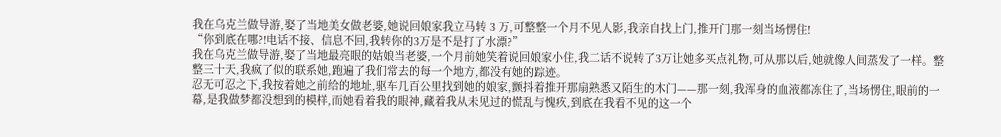我在乌克兰做导游,娶了当地美女做老婆,她说回娘家我立马转 3 万,可整整一个月不见人影,我亲自找上门,推开门那一刻当场愣住!
“你到底在哪?!电话不接、信息不回,我转你的3万是不是打了水漂?”
我在乌克兰做导游,娶了当地最亮眼的姑娘当老婆,一个月前她笑着说回娘家小住,我二话不说转了3万让她多买点礼物,可从那以后,她就像人间蒸发了一样。整整三十天,我疯了似的联系她,跑遍了我们常去的每一个地方,都没有她的踪迹。
忍无可忍之下,我按着她之前给的地址,驱车几百公里找到她的娘家,颤抖着推开那扇熟悉又陌生的木门——那一刻,我浑身的血液都冻住了,当场愣住,眼前的一幕,是我做梦都没想到的模样,而她看着我的眼神,藏着我从未见过的慌乱与愧疚,到底在我看不见的这一个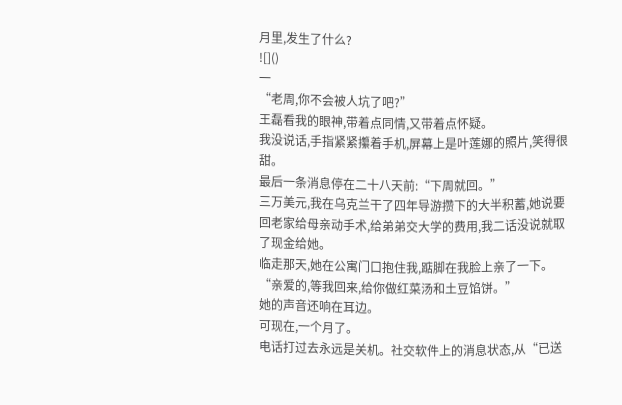月里,发生了什么?
![]()
一
“老周,你不会被人坑了吧?”
王磊看我的眼神,带着点同情,又带着点怀疑。
我没说话,手指紧紧攥着手机,屏幕上是叶莲娜的照片,笑得很甜。
最后一条消息停在二十八天前:“下周就回。”
三万美元,我在乌克兰干了四年导游攒下的大半积蓄,她说要回老家给母亲动手术,给弟弟交大学的费用,我二话没说就取了现金给她。
临走那天,她在公寓门口抱住我,踮脚在我脸上亲了一下。
“亲爱的,等我回来,给你做红菜汤和土豆馅饼。”
她的声音还响在耳边。
可现在,一个月了。
电话打过去永远是关机。社交软件上的消息状态,从“已送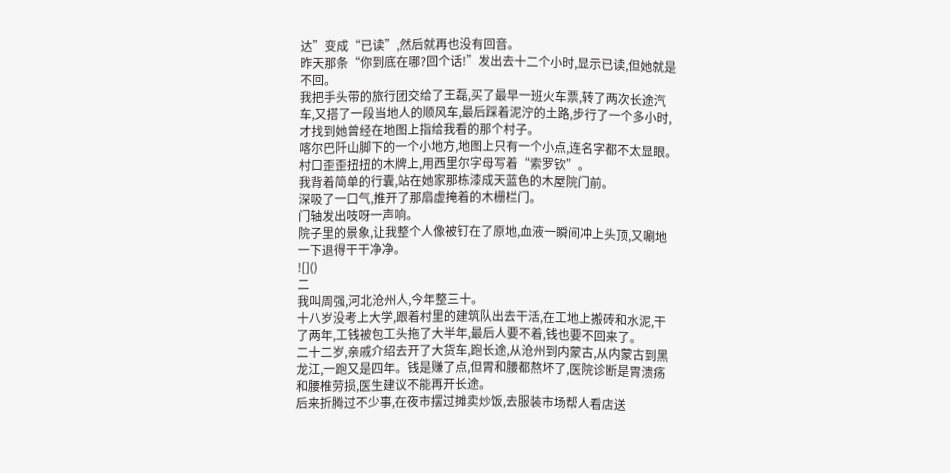达”变成“已读”,然后就再也没有回音。
昨天那条“你到底在哪?回个话!”发出去十二个小时,显示已读,但她就是不回。
我把手头带的旅行团交给了王磊,买了最早一班火车票,转了两次长途汽车,又搭了一段当地人的顺风车,最后踩着泥泞的土路,步行了一个多小时,才找到她曾经在地图上指给我看的那个村子。
喀尔巴阡山脚下的一个小地方,地图上只有一个小点,连名字都不太显眼。
村口歪歪扭扭的木牌上,用西里尔字母写着“索罗钦”。
我背着简单的行囊,站在她家那栋漆成天蓝色的木屋院门前。
深吸了一口气,推开了那扇虚掩着的木栅栏门。
门轴发出吱呀一声响。
院子里的景象,让我整个人像被钉在了原地,血液一瞬间冲上头顶,又唰地一下退得干干净净。
![]()
二
我叫周强,河北沧州人,今年整三十。
十八岁没考上大学,跟着村里的建筑队出去干活,在工地上搬砖和水泥,干了两年,工钱被包工头拖了大半年,最后人要不着,钱也要不回来了。
二十二岁,亲戚介绍去开了大货车,跑长途,从沧州到内蒙古,从内蒙古到黑龙江,一跑又是四年。钱是赚了点,但胃和腰都熬坏了,医院诊断是胃溃疡和腰椎劳损,医生建议不能再开长途。
后来折腾过不少事,在夜市摆过摊卖炒饭,去服装市场帮人看店送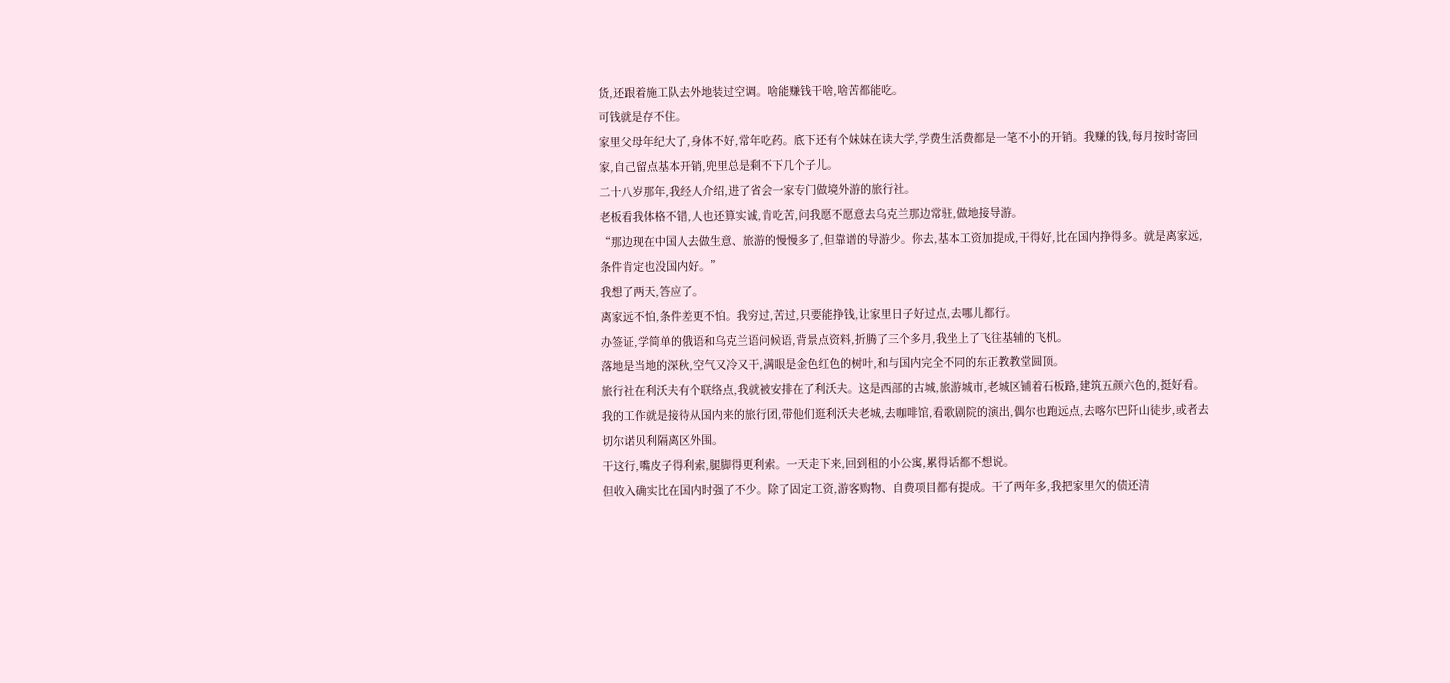货,还跟着施工队去外地装过空调。啥能赚钱干啥,啥苦都能吃。
可钱就是存不住。
家里父母年纪大了,身体不好,常年吃药。底下还有个妹妹在读大学,学费生活费都是一笔不小的开销。我赚的钱,每月按时寄回家,自己留点基本开销,兜里总是剩不下几个子儿。
二十八岁那年,我经人介绍,进了省会一家专门做境外游的旅行社。
老板看我体格不错,人也还算实诚,肯吃苦,问我愿不愿意去乌克兰那边常驻,做地接导游。
“那边现在中国人去做生意、旅游的慢慢多了,但靠谱的导游少。你去,基本工资加提成,干得好,比在国内挣得多。就是离家远,条件肯定也没国内好。”
我想了两天,答应了。
离家远不怕,条件差更不怕。我穷过,苦过,只要能挣钱,让家里日子好过点,去哪儿都行。
办签证,学简单的俄语和乌克兰语问候语,背景点资料,折腾了三个多月,我坐上了飞往基辅的飞机。
落地是当地的深秋,空气又冷又干,满眼是金色红色的树叶,和与国内完全不同的东正教教堂圆顶。
旅行社在利沃夫有个联络点,我就被安排在了利沃夫。这是西部的古城,旅游城市,老城区铺着石板路,建筑五颜六色的,挺好看。
我的工作就是接待从国内来的旅行团,带他们逛利沃夫老城,去咖啡馆,看歌剧院的演出,偶尔也跑远点,去喀尔巴阡山徒步,或者去切尔诺贝利隔离区外围。
干这行,嘴皮子得利索,腿脚得更利索。一天走下来,回到租的小公寓,累得话都不想说。
但收入确实比在国内时强了不少。除了固定工资,游客购物、自费项目都有提成。干了两年多,我把家里欠的债还清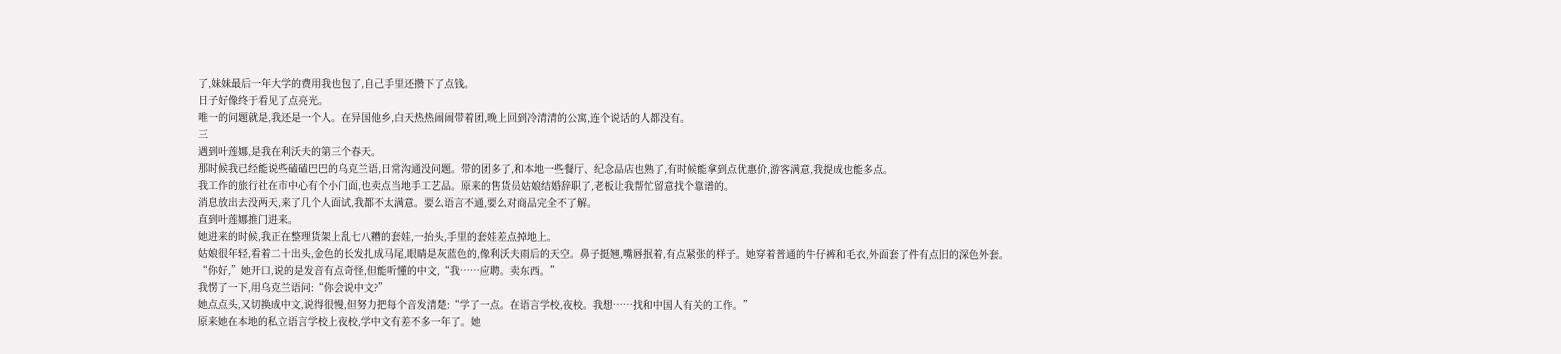了,妹妹最后一年大学的费用我也包了,自己手里还攒下了点钱。
日子好像终于看见了点亮光。
唯一的问题就是,我还是一个人。在异国他乡,白天热热闹闹带着团,晚上回到冷清清的公寓,连个说话的人都没有。
三
遇到叶莲娜,是我在利沃夫的第三个春天。
那时候我已经能说些磕磕巴巴的乌克兰语,日常沟通没问题。带的团多了,和本地一些餐厅、纪念品店也熟了,有时候能拿到点优惠价,游客满意,我提成也能多点。
我工作的旅行社在市中心有个小门面,也卖点当地手工艺品。原来的售货员姑娘结婚辞职了,老板让我帮忙留意找个靠谱的。
消息放出去没两天,来了几个人面试,我都不太满意。要么语言不通,要么对商品完全不了解。
直到叶莲娜推门进来。
她进来的时候,我正在整理货架上乱七八糟的套娃,一抬头,手里的套娃差点掉地上。
姑娘很年轻,看着二十出头,金色的长发扎成马尾,眼睛是灰蓝色的,像利沃夫雨后的天空。鼻子挺翘,嘴唇抿着,有点紧张的样子。她穿着普通的牛仔裤和毛衣,外面套了件有点旧的深色外套。
“你好,”她开口,说的是发音有点奇怪,但能听懂的中文,“我……应聘。卖东西。”
我愣了一下,用乌克兰语问:“你会说中文?”
她点点头,又切换成中文,说得很慢,但努力把每个音发清楚:“学了一点。在语言学校,夜校。我想……找和中国人有关的工作。”
原来她在本地的私立语言学校上夜校,学中文有差不多一年了。她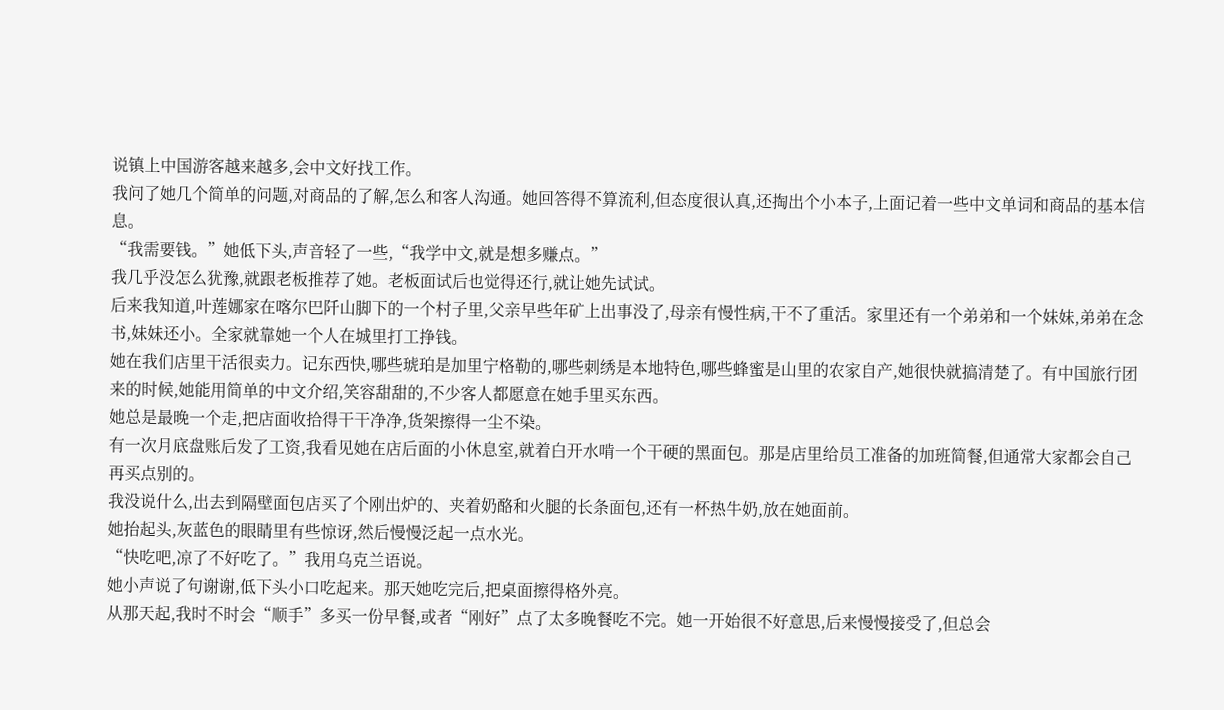说镇上中国游客越来越多,会中文好找工作。
我问了她几个简单的问题,对商品的了解,怎么和客人沟通。她回答得不算流利,但态度很认真,还掏出个小本子,上面记着一些中文单词和商品的基本信息。
“我需要钱。”她低下头,声音轻了一些,“我学中文,就是想多赚点。”
我几乎没怎么犹豫,就跟老板推荐了她。老板面试后也觉得还行,就让她先试试。
后来我知道,叶莲娜家在喀尔巴阡山脚下的一个村子里,父亲早些年矿上出事没了,母亲有慢性病,干不了重活。家里还有一个弟弟和一个妹妹,弟弟在念书,妹妹还小。全家就靠她一个人在城里打工挣钱。
她在我们店里干活很卖力。记东西快,哪些琥珀是加里宁格勒的,哪些刺绣是本地特色,哪些蜂蜜是山里的农家自产,她很快就搞清楚了。有中国旅行团来的时候,她能用简单的中文介绍,笑容甜甜的,不少客人都愿意在她手里买东西。
她总是最晚一个走,把店面收拾得干干净净,货架擦得一尘不染。
有一次月底盘账后发了工资,我看见她在店后面的小休息室,就着白开水啃一个干硬的黑面包。那是店里给员工准备的加班简餐,但通常大家都会自己再买点别的。
我没说什么,出去到隔壁面包店买了个刚出炉的、夹着奶酪和火腿的长条面包,还有一杯热牛奶,放在她面前。
她抬起头,灰蓝色的眼睛里有些惊讶,然后慢慢泛起一点水光。
“快吃吧,凉了不好吃了。”我用乌克兰语说。
她小声说了句谢谢,低下头小口吃起来。那天她吃完后,把桌面擦得格外亮。
从那天起,我时不时会“顺手”多买一份早餐,或者“刚好”点了太多晚餐吃不完。她一开始很不好意思,后来慢慢接受了,但总会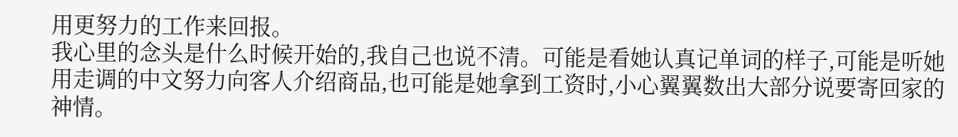用更努力的工作来回报。
我心里的念头是什么时候开始的,我自己也说不清。可能是看她认真记单词的样子,可能是听她用走调的中文努力向客人介绍商品,也可能是她拿到工资时,小心翼翼数出大部分说要寄回家的神情。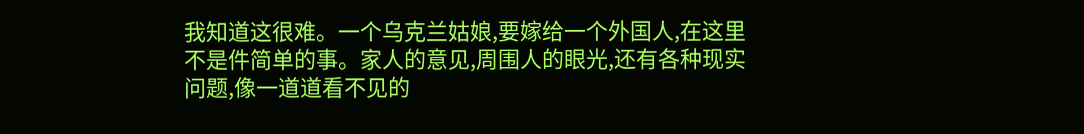我知道这很难。一个乌克兰姑娘,要嫁给一个外国人,在这里不是件简单的事。家人的意见,周围人的眼光,还有各种现实问题,像一道道看不见的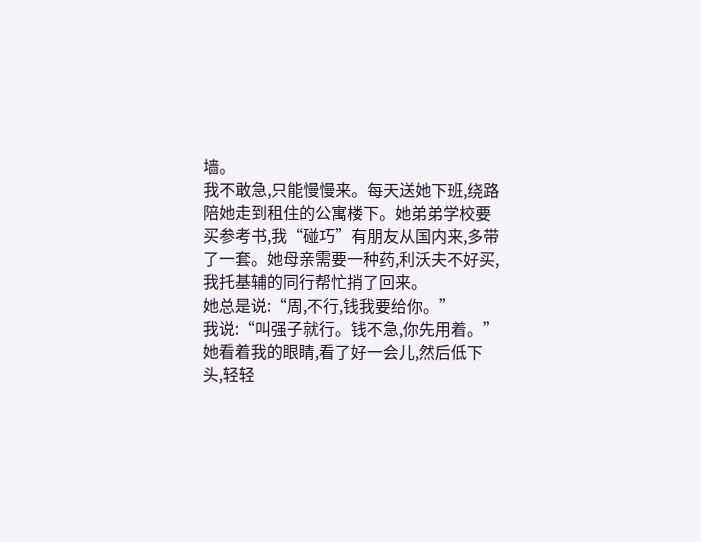墙。
我不敢急,只能慢慢来。每天送她下班,绕路陪她走到租住的公寓楼下。她弟弟学校要买参考书,我“碰巧”有朋友从国内来,多带了一套。她母亲需要一种药,利沃夫不好买,我托基辅的同行帮忙捎了回来。
她总是说:“周,不行,钱我要给你。”
我说:“叫强子就行。钱不急,你先用着。”
她看着我的眼睛,看了好一会儿,然后低下头,轻轻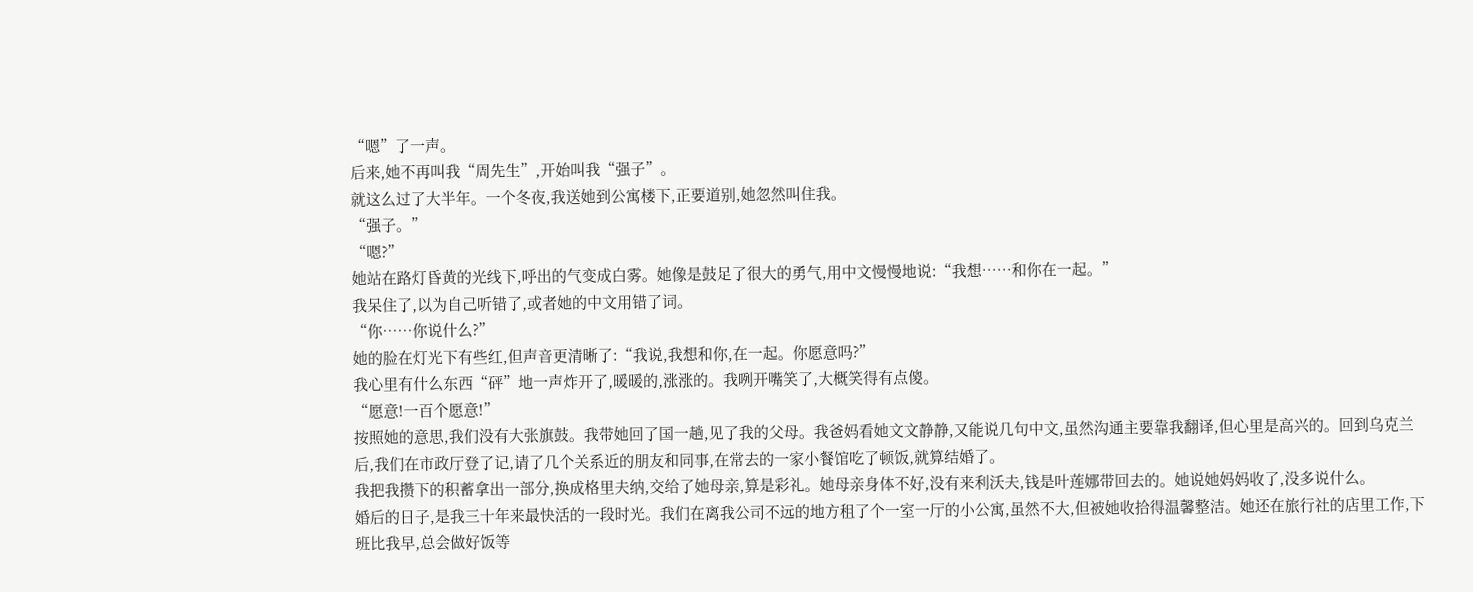“嗯”了一声。
后来,她不再叫我“周先生”,开始叫我“强子”。
就这么过了大半年。一个冬夜,我送她到公寓楼下,正要道别,她忽然叫住我。
“强子。”
“嗯?”
她站在路灯昏黄的光线下,呼出的气变成白雾。她像是鼓足了很大的勇气,用中文慢慢地说:“我想……和你在一起。”
我呆住了,以为自己听错了,或者她的中文用错了词。
“你……你说什么?”
她的脸在灯光下有些红,但声音更清晰了:“我说,我想和你,在一起。你愿意吗?”
我心里有什么东西“砰”地一声炸开了,暖暖的,涨涨的。我咧开嘴笑了,大概笑得有点傻。
“愿意!一百个愿意!”
按照她的意思,我们没有大张旗鼓。我带她回了国一趟,见了我的父母。我爸妈看她文文静静,又能说几句中文,虽然沟通主要靠我翻译,但心里是高兴的。回到乌克兰后,我们在市政厅登了记,请了几个关系近的朋友和同事,在常去的一家小餐馆吃了顿饭,就算结婚了。
我把我攒下的积蓄拿出一部分,换成格里夫纳,交给了她母亲,算是彩礼。她母亲身体不好,没有来利沃夫,钱是叶莲娜带回去的。她说她妈妈收了,没多说什么。
婚后的日子,是我三十年来最快活的一段时光。我们在离我公司不远的地方租了个一室一厅的小公寓,虽然不大,但被她收拾得温馨整洁。她还在旅行社的店里工作,下班比我早,总会做好饭等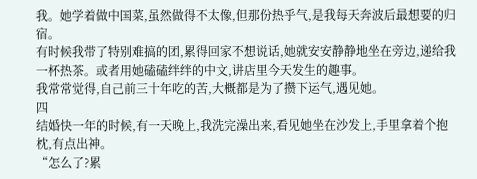我。她学着做中国菜,虽然做得不太像,但那份热乎气,是我每天奔波后最想要的归宿。
有时候我带了特别难搞的团,累得回家不想说话,她就安安静静地坐在旁边,递给我一杯热茶。或者用她磕磕绊绊的中文,讲店里今天发生的趣事。
我常常觉得,自己前三十年吃的苦,大概都是为了攒下运气,遇见她。
四
结婚快一年的时候,有一天晚上,我洗完澡出来,看见她坐在沙发上,手里拿着个抱枕,有点出神。
“怎么了?累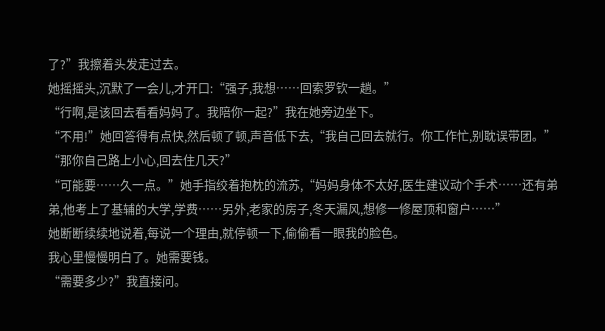了?”我擦着头发走过去。
她摇摇头,沉默了一会儿,才开口:“强子,我想……回索罗钦一趟。”
“行啊,是该回去看看妈妈了。我陪你一起?”我在她旁边坐下。
“不用!”她回答得有点快,然后顿了顿,声音低下去,“我自己回去就行。你工作忙,别耽误带团。”
“那你自己路上小心,回去住几天?”
“可能要……久一点。”她手指绞着抱枕的流苏,“妈妈身体不太好,医生建议动个手术……还有弟弟,他考上了基辅的大学,学费……另外,老家的房子,冬天漏风,想修一修屋顶和窗户……”
她断断续续地说着,每说一个理由,就停顿一下,偷偷看一眼我的脸色。
我心里慢慢明白了。她需要钱。
“需要多少?”我直接问。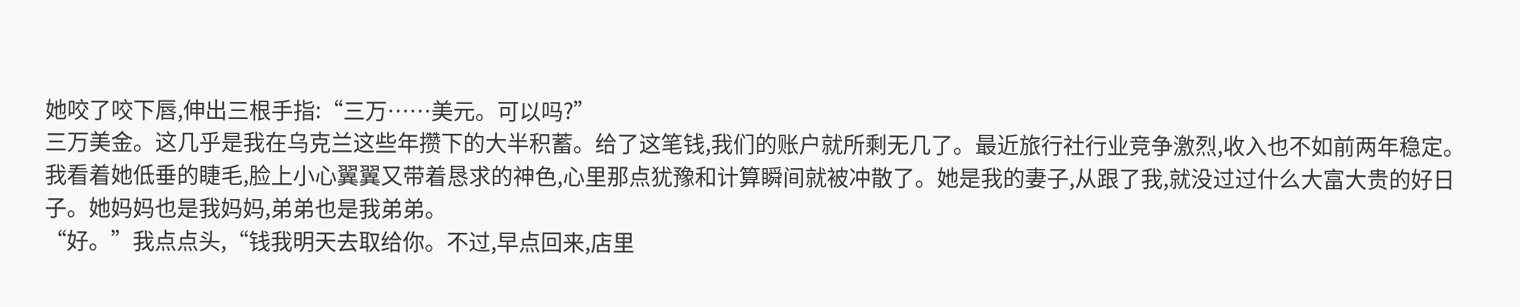她咬了咬下唇,伸出三根手指:“三万……美元。可以吗?”
三万美金。这几乎是我在乌克兰这些年攒下的大半积蓄。给了这笔钱,我们的账户就所剩无几了。最近旅行社行业竞争激烈,收入也不如前两年稳定。
我看着她低垂的睫毛,脸上小心翼翼又带着恳求的神色,心里那点犹豫和计算瞬间就被冲散了。她是我的妻子,从跟了我,就没过过什么大富大贵的好日子。她妈妈也是我妈妈,弟弟也是我弟弟。
“好。”我点点头,“钱我明天去取给你。不过,早点回来,店里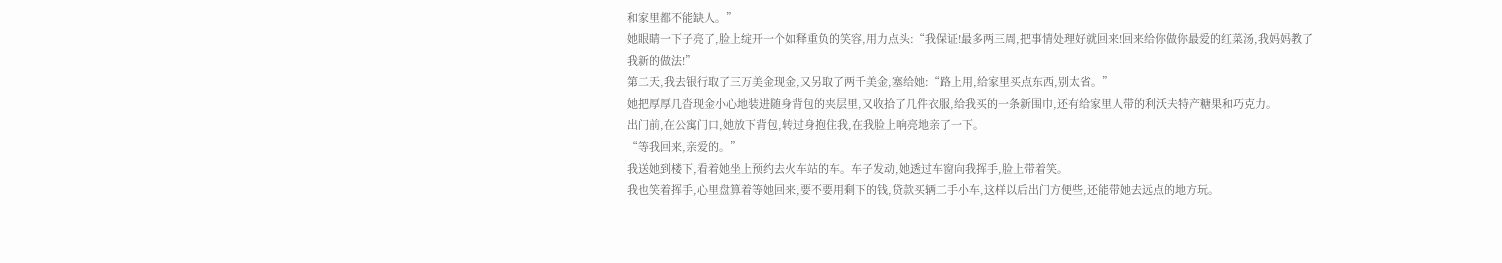和家里都不能缺人。”
她眼睛一下子亮了,脸上绽开一个如释重负的笑容,用力点头:“我保证!最多两三周,把事情处理好就回来!回来给你做你最爱的红菜汤,我妈妈教了我新的做法!”
第二天,我去银行取了三万美金现金,又另取了两千美金,塞给她:“路上用,给家里买点东西,别太省。”
她把厚厚几沓现金小心地装进随身背包的夹层里,又收拾了几件衣服,给我买的一条新围巾,还有给家里人带的利沃夫特产糖果和巧克力。
出门前,在公寓门口,她放下背包,转过身抱住我,在我脸上响亮地亲了一下。
“等我回来,亲爱的。”
我送她到楼下,看着她坐上预约去火车站的车。车子发动,她透过车窗向我挥手,脸上带着笑。
我也笑着挥手,心里盘算着等她回来,要不要用剩下的钱,贷款买辆二手小车,这样以后出门方便些,还能带她去远点的地方玩。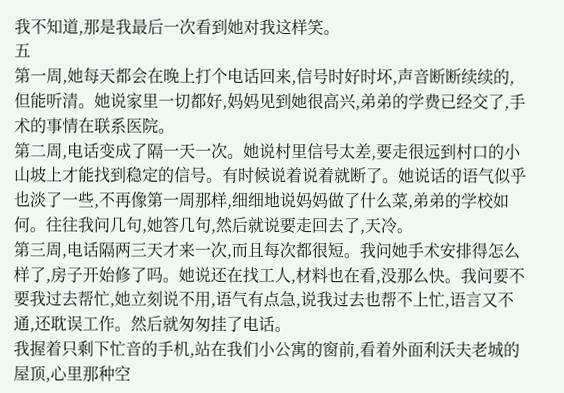我不知道,那是我最后一次看到她对我这样笑。
五
第一周,她每天都会在晚上打个电话回来,信号时好时坏,声音断断续续的,但能听清。她说家里一切都好,妈妈见到她很高兴,弟弟的学费已经交了,手术的事情在联系医院。
第二周,电话变成了隔一天一次。她说村里信号太差,要走很远到村口的小山坡上才能找到稳定的信号。有时候说着说着就断了。她说话的语气似乎也淡了一些,不再像第一周那样,细细地说妈妈做了什么菜,弟弟的学校如何。往往我问几句,她答几句,然后就说要走回去了,天冷。
第三周,电话隔两三天才来一次,而且每次都很短。我问她手术安排得怎么样了,房子开始修了吗。她说还在找工人,材料也在看,没那么快。我问要不要我过去帮忙,她立刻说不用,语气有点急,说我过去也帮不上忙,语言又不通,还耽误工作。然后就匆匆挂了电话。
我握着只剩下忙音的手机,站在我们小公寓的窗前,看着外面利沃夫老城的屋顶,心里那种空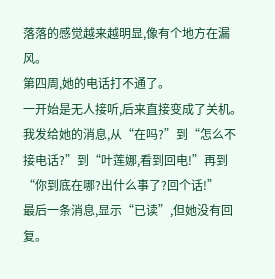落落的感觉越来越明显,像有个地方在漏风。
第四周,她的电话打不通了。
一开始是无人接听,后来直接变成了关机。
我发给她的消息,从“在吗?”到“怎么不接电话?”到“叶莲娜,看到回电!”再到“你到底在哪?出什么事了?回个话!”
最后一条消息,显示“已读”,但她没有回复。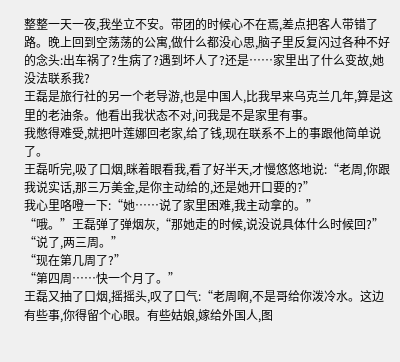整整一天一夜,我坐立不安。带团的时候心不在焉,差点把客人带错了路。晚上回到空荡荡的公寓,做什么都没心思,脑子里反复闪过各种不好的念头:出车祸了?生病了?遇到坏人了?还是……家里出了什么变故,她没法联系我?
王磊是旅行社的另一个老导游,也是中国人,比我早来乌克兰几年,算是这里的老油条。他看出我状态不对,问我是不是家里有事。
我憋得难受,就把叶莲娜回老家,给了钱,现在联系不上的事跟他简单说了。
王磊听完,吸了口烟,眯着眼看我,看了好半天,才慢悠悠地说:“老周,你跟我说实话,那三万美金,是你主动给的,还是她开口要的?”
我心里咯噔一下:“她……说了家里困难,我主动拿的。”
“哦。”王磊弹了弹烟灰,“那她走的时候,说没说具体什么时候回?”
“说了,两三周。”
“现在第几周了?”
“第四周……快一个月了。”
王磊又抽了口烟,摇摇头,叹了口气:“老周啊,不是哥给你泼冷水。这边有些事,你得留个心眼。有些姑娘,嫁给外国人,图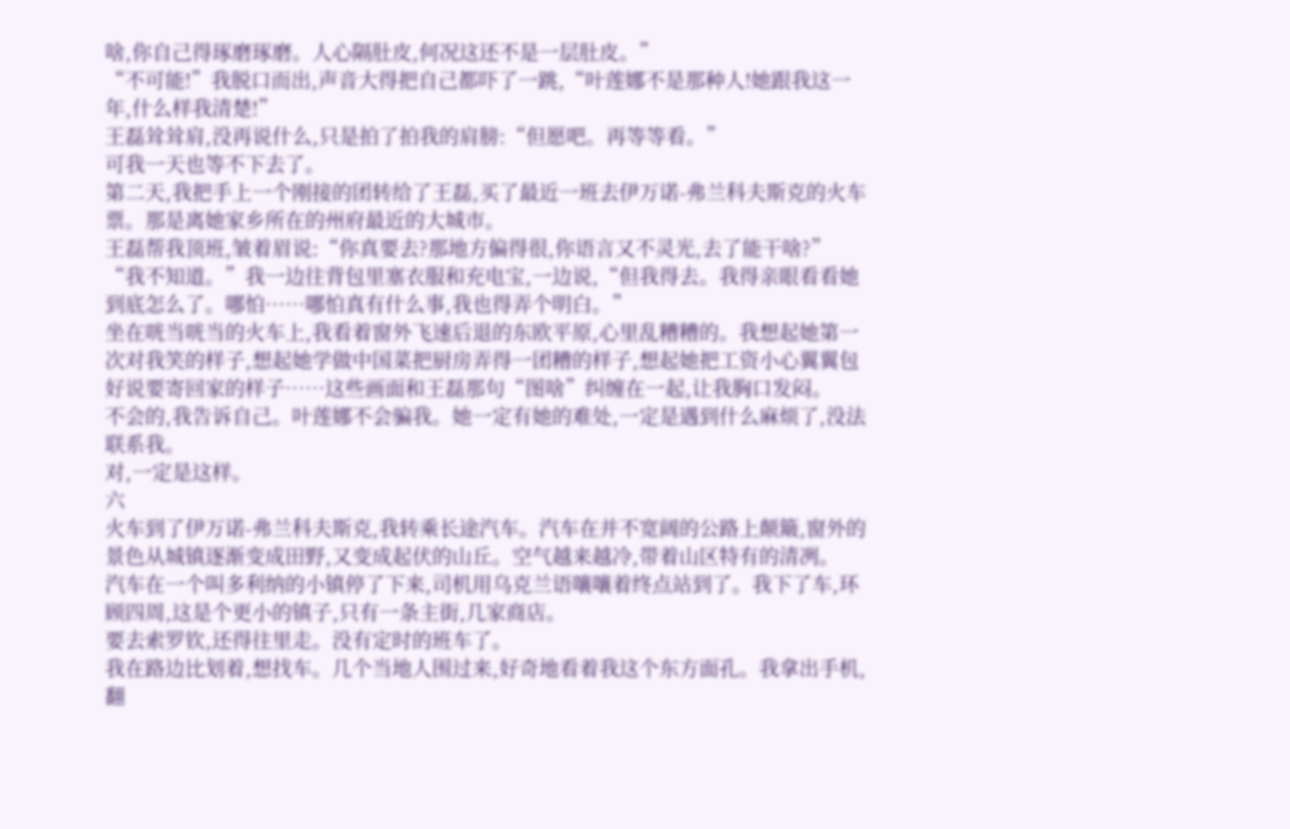啥,你自己得琢磨琢磨。人心隔肚皮,何况这还不是一层肚皮。”
“不可能!”我脱口而出,声音大得把自己都吓了一跳,“叶莲娜不是那种人!她跟我这一年,什么样我清楚!”
王磊耸耸肩,没再说什么,只是拍了拍我的肩膀:“但愿吧。再等等看。”
可我一天也等不下去了。
第二天,我把手上一个刚接的团转给了王磊,买了最近一班去伊万诺-弗兰科夫斯克的火车票。那是离她家乡所在的州府最近的大城市。
王磊帮我顶班,皱着眉说:“你真要去?那地方偏得很,你语言又不灵光,去了能干啥?”
“我不知道。”我一边往背包里塞衣服和充电宝,一边说,“但我得去。我得亲眼看看她到底怎么了。哪怕……哪怕真有什么事,我也得弄个明白。”
坐在咣当咣当的火车上,我看着窗外飞速后退的东欧平原,心里乱糟糟的。我想起她第一次对我笑的样子,想起她学做中国菜把厨房弄得一团糟的样子,想起她把工资小心翼翼包好说要寄回家的样子……这些画面和王磊那句“图啥”纠缠在一起,让我胸口发闷。
不会的,我告诉自己。叶莲娜不会骗我。她一定有她的难处,一定是遇到什么麻烦了,没法联系我。
对,一定是这样。
六
火车到了伊万诺-弗兰科夫斯克,我转乘长途汽车。汽车在并不宽阔的公路上颠簸,窗外的景色从城镇逐渐变成田野,又变成起伏的山丘。空气越来越冷,带着山区特有的清冽。
汽车在一个叫多利纳的小镇停了下来,司机用乌克兰语嚷嚷着终点站到了。我下了车,环顾四周,这是个更小的镇子,只有一条主街,几家商店。
要去索罗钦,还得往里走。没有定时的班车了。
我在路边比划着,想找车。几个当地人围过来,好奇地看着我这个东方面孔。我拿出手机,翻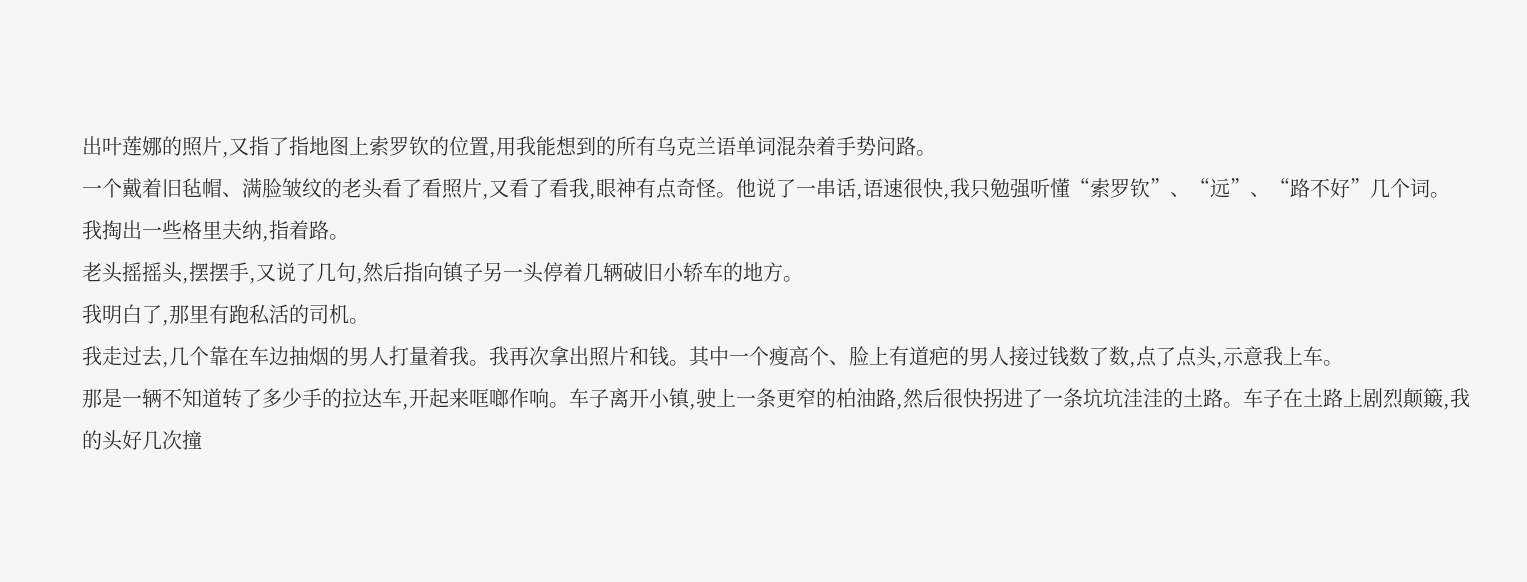出叶莲娜的照片,又指了指地图上索罗钦的位置,用我能想到的所有乌克兰语单词混杂着手势问路。
一个戴着旧毡帽、满脸皱纹的老头看了看照片,又看了看我,眼神有点奇怪。他说了一串话,语速很快,我只勉强听懂“索罗钦”、“远”、“路不好”几个词。
我掏出一些格里夫纳,指着路。
老头摇摇头,摆摆手,又说了几句,然后指向镇子另一头停着几辆破旧小轿车的地方。
我明白了,那里有跑私活的司机。
我走过去,几个靠在车边抽烟的男人打量着我。我再次拿出照片和钱。其中一个瘦高个、脸上有道疤的男人接过钱数了数,点了点头,示意我上车。
那是一辆不知道转了多少手的拉达车,开起来哐啷作响。车子离开小镇,驶上一条更窄的柏油路,然后很快拐进了一条坑坑洼洼的土路。车子在土路上剧烈颠簸,我的头好几次撞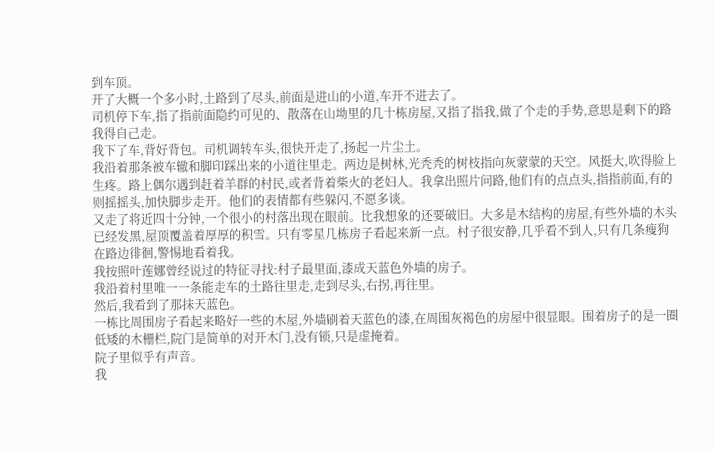到车顶。
开了大概一个多小时,土路到了尽头,前面是进山的小道,车开不进去了。
司机停下车,指了指前面隐约可见的、散落在山坳里的几十栋房屋,又指了指我,做了个走的手势,意思是剩下的路我得自己走。
我下了车,背好背包。司机调转车头,很快开走了,扬起一片尘土。
我沿着那条被车辙和脚印踩出来的小道往里走。两边是树林,光秃秃的树枝指向灰蒙蒙的天空。风挺大,吹得脸上生疼。路上偶尔遇到赶着羊群的村民,或者背着柴火的老妇人。我拿出照片问路,他们有的点点头,指指前面,有的则摇摇头,加快脚步走开。他们的表情都有些躲闪,不愿多谈。
又走了将近四十分钟,一个很小的村落出现在眼前。比我想象的还要破旧。大多是木结构的房屋,有些外墙的木头已经发黑,屋顶覆盖着厚厚的积雪。只有零星几栋房子看起来新一点。村子很安静,几乎看不到人,只有几条瘦狗在路边徘徊,警惕地看着我。
我按照叶莲娜曾经说过的特征寻找:村子最里面,漆成天蓝色外墙的房子。
我沿着村里唯一一条能走车的土路往里走,走到尽头,右拐,再往里。
然后,我看到了那抹天蓝色。
一栋比周围房子看起来略好一些的木屋,外墙刷着天蓝色的漆,在周围灰褐色的房屋中很显眼。围着房子的是一圈低矮的木栅栏,院门是简单的对开木门,没有锁,只是虚掩着。
院子里似乎有声音。
我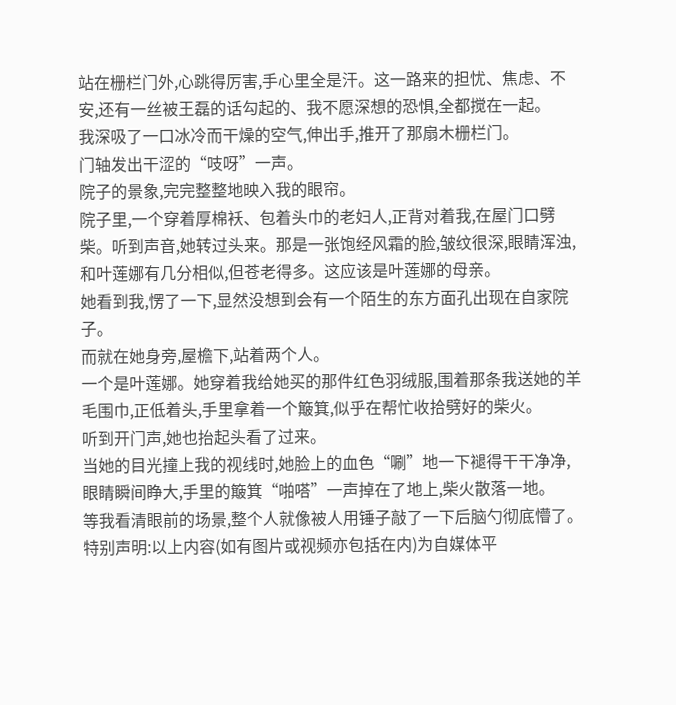站在栅栏门外,心跳得厉害,手心里全是汗。这一路来的担忧、焦虑、不安,还有一丝被王磊的话勾起的、我不愿深想的恐惧,全都搅在一起。
我深吸了一口冰冷而干燥的空气,伸出手,推开了那扇木栅栏门。
门轴发出干涩的“吱呀”一声。
院子的景象,完完整整地映入我的眼帘。
院子里,一个穿着厚棉袄、包着头巾的老妇人,正背对着我,在屋门口劈柴。听到声音,她转过头来。那是一张饱经风霜的脸,皱纹很深,眼睛浑浊,和叶莲娜有几分相似,但苍老得多。这应该是叶莲娜的母亲。
她看到我,愣了一下,显然没想到会有一个陌生的东方面孔出现在自家院子。
而就在她身旁,屋檐下,站着两个人。
一个是叶莲娜。她穿着我给她买的那件红色羽绒服,围着那条我送她的羊毛围巾,正低着头,手里拿着一个簸箕,似乎在帮忙收拾劈好的柴火。
听到开门声,她也抬起头看了过来。
当她的目光撞上我的视线时,她脸上的血色“唰”地一下褪得干干净净,眼睛瞬间睁大,手里的簸箕“啪嗒”一声掉在了地上,柴火散落一地。
等我看清眼前的场景,整个人就像被人用锤子敲了一下后脑勺彻底懵了。
特别声明:以上内容(如有图片或视频亦包括在内)为自媒体平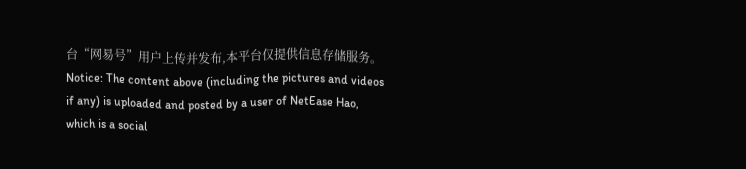台“网易号”用户上传并发布,本平台仅提供信息存储服务。
Notice: The content above (including the pictures and videos if any) is uploaded and posted by a user of NetEase Hao, which is a social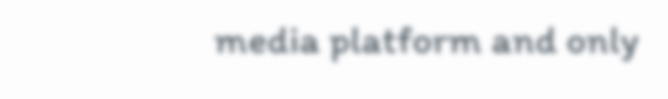media platform and only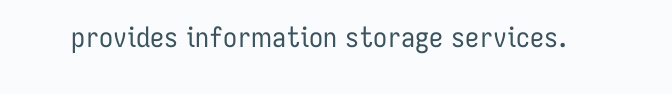provides information storage services.